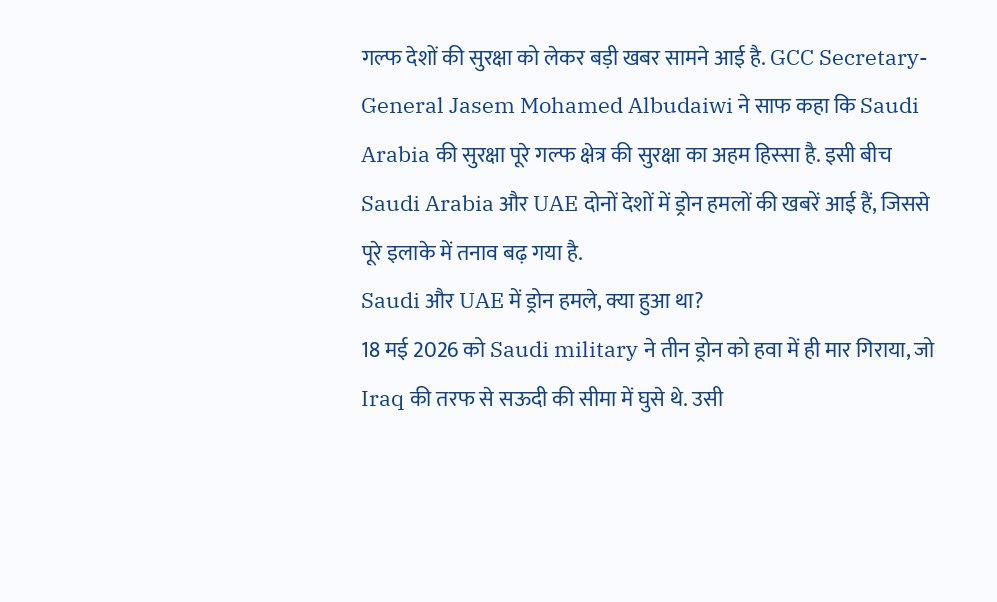गल्फ देशों की सुरक्षा को लेकर बड़ी खबर सामने आई है. GCC Secretary-General Jasem Mohamed Albudaiwi ने साफ कहा कि Saudi Arabia की सुरक्षा पूरे गल्फ क्षेत्र की सुरक्षा का अहम हिस्सा है. इसी बीच Saudi Arabia और UAE दोनों देशों में ड्रोन हमलों की खबरें आई हैं, जिससे पूरे इलाके में तनाव बढ़ गया है.
Saudi और UAE में ड्रोन हमले, क्या हुआ था?
18 मई 2026 को Saudi military ने तीन ड्रोन को हवा में ही मार गिराया, जो Iraq की तरफ से सऊदी की सीमा में घुसे थे. उसी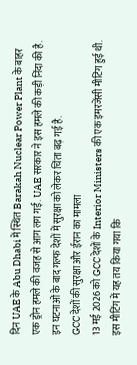दिन UAE के Abu Dhabi में स्थित Barakah Nuclear Power Plant के बाहर एक ड्रोन हमले की वजह से आग लग गई. UAE सरकार ने इस हमले की कड़ी निंदा की है. इन घटनाओं के बाद गल्फ देशों में सुरक्षा को लेकर चिंता बढ़ गई है.
GCC देशों की सुरक्षा और ईरान का मामला
13 मई 2026 को GCC देशों के Interior Ministers की एक इमरजेंसी मीटिंग हुई थी. इस मीटिंग में यह तय किया गया कि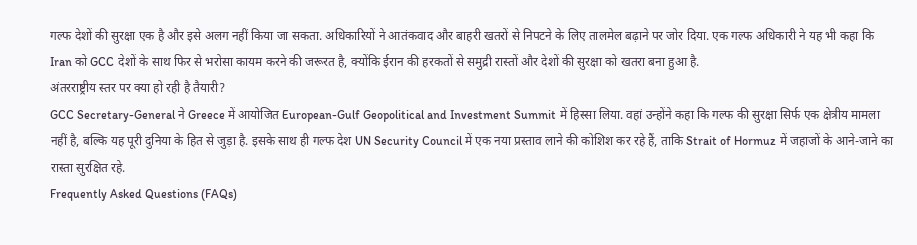गल्फ देशों की सुरक्षा एक है और इसे अलग नहीं किया जा सकता. अधिकारियों ने आतंकवाद और बाहरी खतरों से निपटने के लिए तालमेल बढ़ाने पर जोर दिया. एक गल्फ अधिकारी ने यह भी कहा कि Iran को GCC देशों के साथ फिर से भरोसा कायम करने की जरूरत है, क्योंकि ईरान की हरकतों से समुद्री रास्तों और देशों की सुरक्षा को खतरा बना हुआ है.
अंतरराष्ट्रीय स्तर पर क्या हो रही है तैयारी?
GCC Secretary-General ने Greece में आयोजित European-Gulf Geopolitical and Investment Summit में हिस्सा लिया. वहां उन्होंने कहा कि गल्फ की सुरक्षा सिर्फ एक क्षेत्रीय मामला नहीं है, बल्कि यह पूरी दुनिया के हित से जुड़ा है. इसके साथ ही गल्फ देश UN Security Council में एक नया प्रस्ताव लाने की कोशिश कर रहे हैं, ताकि Strait of Hormuz में जहाजों के आने-जाने का रास्ता सुरक्षित रहे.
Frequently Asked Questions (FAQs)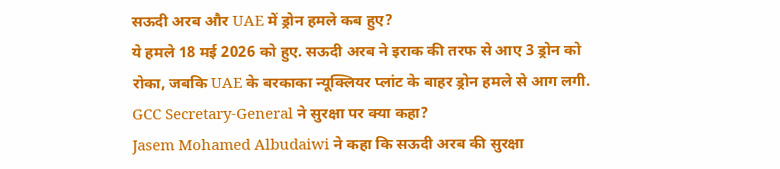सऊदी अरब और UAE में ड्रोन हमले कब हुए?
ये हमले 18 मई 2026 को हुए. सऊदी अरब ने इराक की तरफ से आए 3 ड्रोन को रोका, जबकि UAE के बरकाका न्यूक्लियर प्लांट के बाहर ड्रोन हमले से आग लगी.
GCC Secretary-General ने सुरक्षा पर क्या कहा?
Jasem Mohamed Albudaiwi ने कहा कि सऊदी अरब की सुरक्षा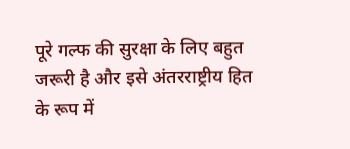पूरे गल्फ की सुरक्षा के लिए बहुत जरूरी है और इसे अंतरराष्ट्रीय हित के रूप में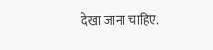देखा जाना चाहिए.